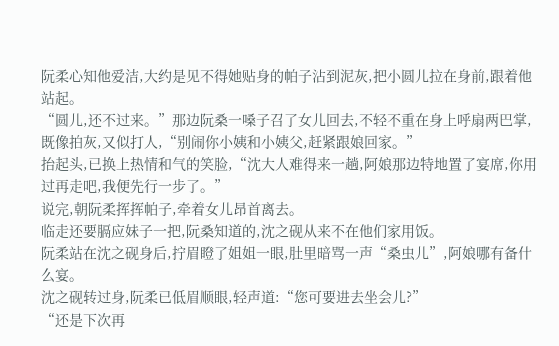阮柔心知他爱洁,大约是见不得她贴身的帕子沾到泥灰,把小圆儿拉在身前,跟着他站起。
“圆儿,还不过来。”那边阮桑一嗓子召了女儿回去,不轻不重在身上呼扇两巴掌,既像拍灰,又似打人,“别闹你小姨和小姨父,赶紧跟娘回家。”
抬起头,已换上热情和气的笑脸,“沈大人难得来一趟,阿娘那边特地置了宴席,你用过再走吧,我便先行一步了。”
说完,朝阮柔挥挥帕子,牵着女儿昂首离去。
临走还要膈应妹子一把,阮桑知道的,沈之砚从来不在他们家用饭。
阮柔站在沈之砚身后,拧眉瞪了姐姐一眼,肚里暗骂一声“桑虫儿”,阿娘哪有备什么宴。
沈之砚转过身,阮柔已低眉顺眼,轻声道:“您可要进去坐会儿?”
“还是下次再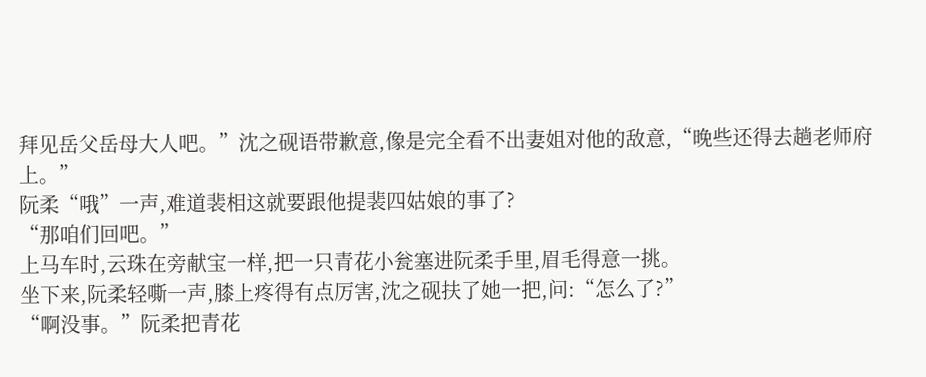拜见岳父岳母大人吧。”沈之砚语带歉意,像是完全看不出妻姐对他的敌意,“晚些还得去趟老师府上。”
阮柔“哦”一声,难道裴相这就要跟他提裴四姑娘的事了?
“那咱们回吧。”
上马车时,云珠在旁献宝一样,把一只青花小瓮塞进阮柔手里,眉毛得意一挑。
坐下来,阮柔轻嘶一声,膝上疼得有点厉害,沈之砚扶了她一把,问:“怎么了?”
“啊没事。”阮柔把青花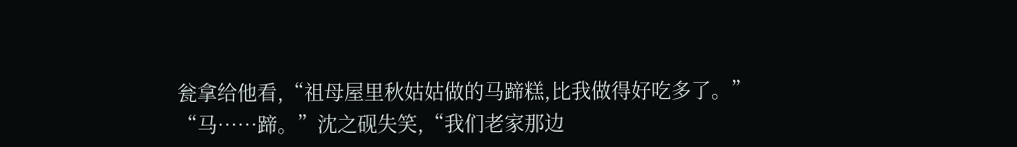瓮拿给他看,“祖母屋里秋姑姑做的马蹄糕,比我做得好吃多了。”
“马……蹄。”沈之砚失笑,“我们老家那边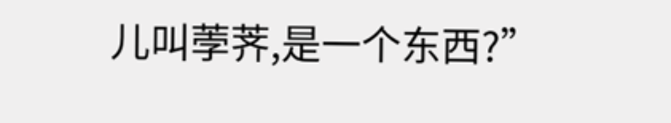儿叫荸荠,是一个东西?”